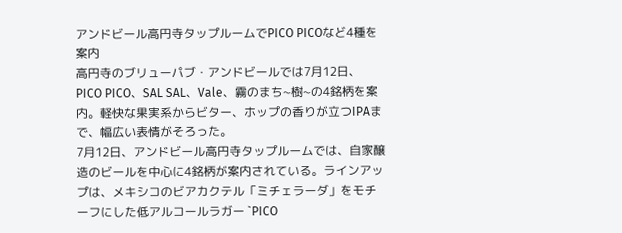アンドビール高円寺タップルームでPICO PICOなど4種を案内
高円寺のブリューパブ・アンドビールでは7月12日、PICO PICO、SAL SAL、Vale、霧のまち~樹~の4銘柄を案内。軽快な果実系からビター、ホップの香りが立つIPAまで、幅広い表情がそろった。
7月12日、アンドビール高円寺タップルームでは、自家醸造のビールを中心に4銘柄が案内されている。ラインアップは、メキシコのビアカクテル「ミチェラーダ」をモチーフにした低アルコールラガー `PICO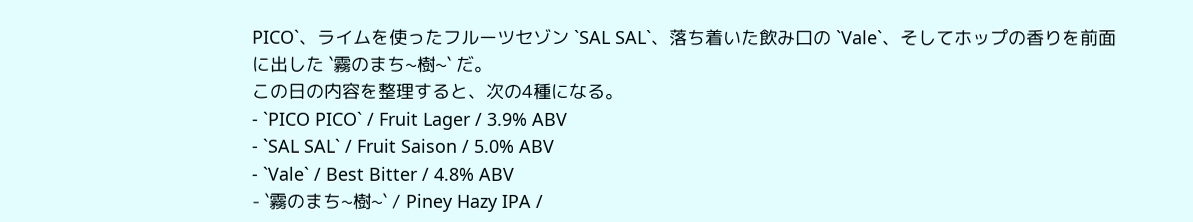PICO`、ライムを使ったフルーツセゾン `SAL SAL`、落ち着いた飲み口の `Vale`、そしてホップの香りを前面に出した `霧のまち~樹~` だ。
この日の内容を整理すると、次の4種になる。
- `PICO PICO` / Fruit Lager / 3.9% ABV
- `SAL SAL` / Fruit Saison / 5.0% ABV
- `Vale` / Best Bitter / 4.8% ABV
- `霧のまち~樹~` / Piney Hazy IPA /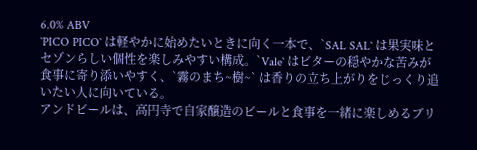6.0% ABV
`PICO PICO` は軽やかに始めたいときに向く一本で、`SAL SAL` は果実味とセゾンらしい個性を楽しみやすい構成。`Vale` はビターの穏やかな苦みが食事に寄り添いやすく、`霧のまち~樹~` は香りの立ち上がりをじっくり追いたい人に向いている。
アンドビールは、高円寺で自家醸造のビールと食事を一緒に楽しめるブリ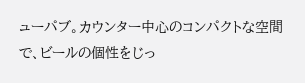ューパブ。カウンター中心のコンパクトな空間で、ビールの個性をじっ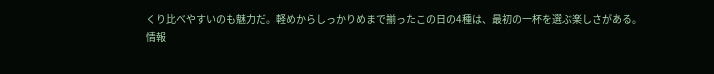くり比べやすいのも魅力だ。軽めからしっかりめまで揃ったこの日の4種は、最初の一杯を選ぶ楽しさがある。
情報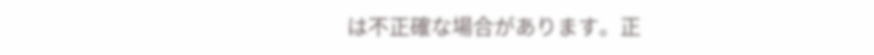は不正確な場合があります。正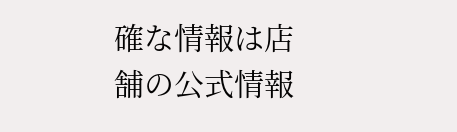確な情報は店舗の公式情報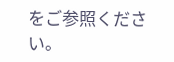をご参照ください。